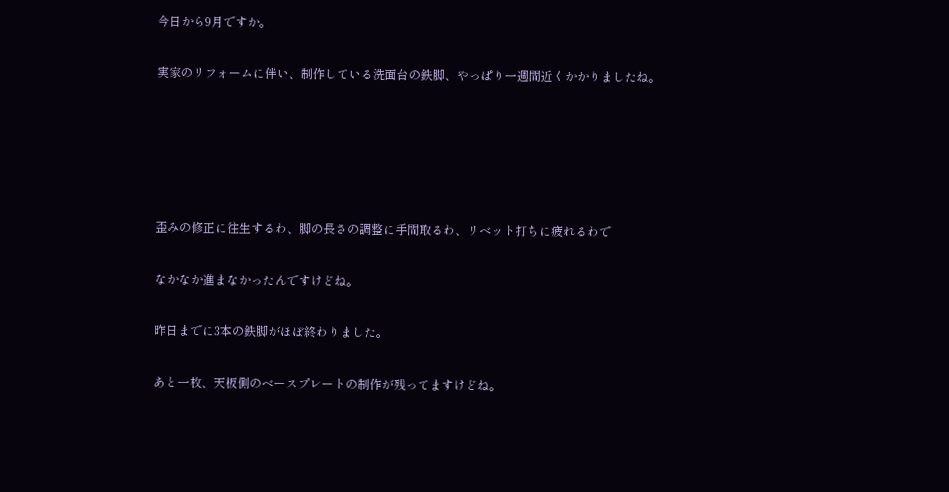今日から9月ですか。

実家のリフォームに伴い、制作している洗面台の鉄脚、やっぱり一週間近くかかりましたね。





歪みの修正に往生するわ、脚の長さの調整に手間取るわ、リベット打ちに疲れるわで

なかなか進まなかったんですけどね。

昨日までに3本の鉄脚がほぼ終わりました。

あと一枚、天板側のベースプレートの制作が残ってますけどね。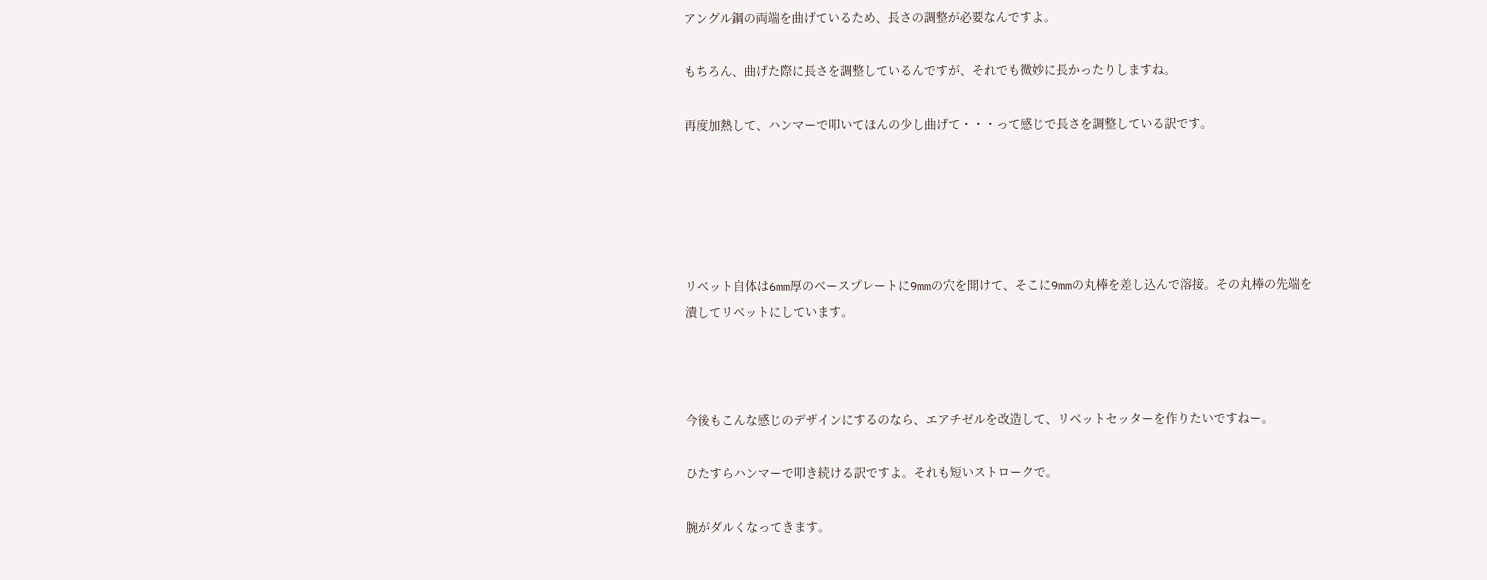アングル鋼の両端を曲げているため、長さの調整が必要なんですよ。

もちろん、曲げた際に長さを調整しているんですが、それでも微妙に長かったりしますね。

再度加熱して、ハンマーで叩いてほんの少し曲げて・・・って感じで長さを調整している訳です。





リベット自体は6mm厚のベースプレートに9mmの穴を開けて、そこに9mmの丸棒を差し込んで溶接。その丸棒の先端を潰してリベットにしています。



今後もこんな感じのデザインにするのなら、エアチゼルを改造して、リベットセッターを作りたいですねー。

ひたすらハンマーで叩き続ける訳ですよ。それも短いストロークで。

腕がダルくなってきます。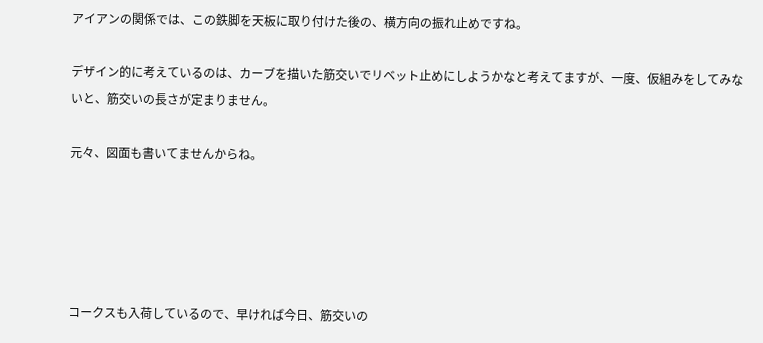アイアンの関係では、この鉄脚を天板に取り付けた後の、横方向の振れ止めですね。

デザイン的に考えているのは、カーブを描いた筋交いでリベット止めにしようかなと考えてますが、一度、仮組みをしてみないと、筋交いの長さが定まりません。

元々、図面も書いてませんからね。





コークスも入荷しているので、早ければ今日、筋交いの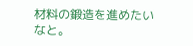材料の鍛造を進めたいなと。